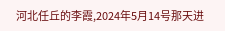河北任丘的李霞,2024年5月14号那天进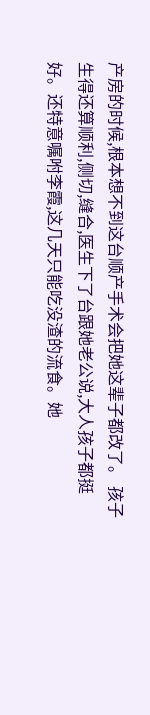产房的时候,根本想不到这台顺产手术会把她这辈子都改了。 孩子生得还算顺利,侧切,缝合,医生下了台跟她老公说,大人孩子都挺好。还特意嘱咐李霞,这几天只能吃没渣的流食。她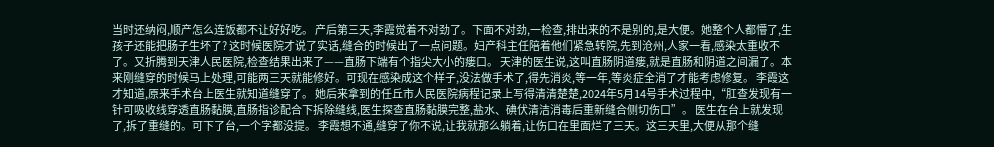当时还纳闷,顺产怎么连饭都不让好好吃。 产后第三天,李霞觉着不对劲了。下面不对劲,一检查,排出来的不是别的,是大便。她整个人都懵了,生孩子还能把肠子生坏了? 这时候医院才说了实话,缝合的时候出了一点问题。妇产科主任陪着他们紧急转院,先到沧州,人家一看,感染太重收不了。又折腾到天津人民医院,检查结果出来了——直肠下端有个指尖大小的瘘口。 天津的医生说,这叫直肠阴道瘘,就是直肠和阴道之间漏了。本来刚缝穿的时候马上处理,可能两三天就能修好。可现在感染成这个样子,没法做手术了,得先消炎,等一年,等炎症全消了才能考虑修复。 李霞这才知道,原来手术台上医生就知道缝穿了。 她后来拿到的任丘市人民医院病程记录上写得清清楚楚,2024年5月14号手术过程中,“肛查发现有一针可吸收线穿透直肠黏膜,直肠指诊配合下拆除缝线,医生探查直肠黏膜完整,盐水、碘伏清洁消毒后重新缝合侧切伤口”。 医生在台上就发现了,拆了重缝的。可下了台,一个字都没提。 李霞想不通,缝穿了你不说,让我就那么躺着,让伤口在里面烂了三天。这三天里,大便从那个缝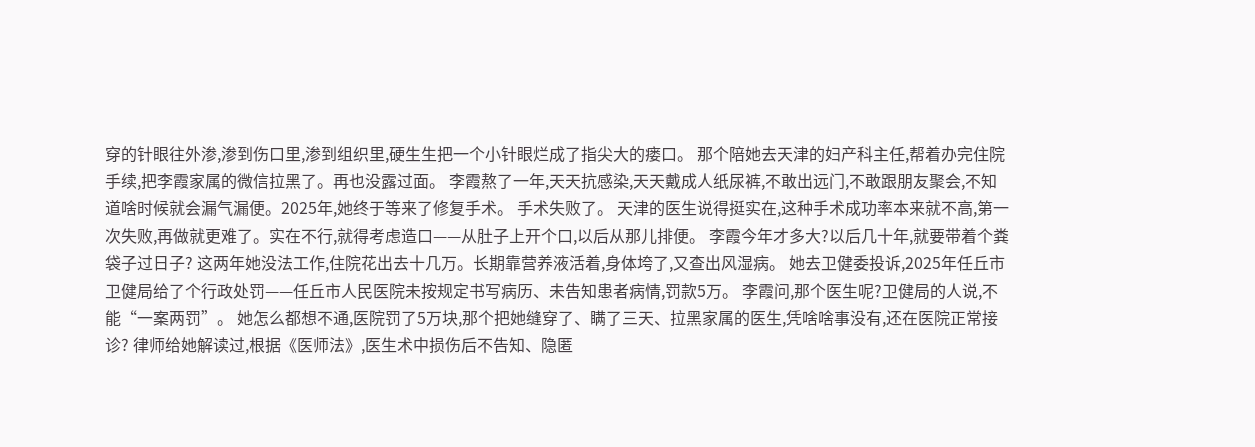穿的针眼往外渗,渗到伤口里,渗到组织里,硬生生把一个小针眼烂成了指尖大的瘘口。 那个陪她去天津的妇产科主任,帮着办完住院手续,把李霞家属的微信拉黑了。再也没露过面。 李霞熬了一年,天天抗感染,天天戴成人纸尿裤,不敢出远门,不敢跟朋友聚会,不知道啥时候就会漏气漏便。2025年,她终于等来了修复手术。 手术失败了。 天津的医生说得挺实在,这种手术成功率本来就不高,第一次失败,再做就更难了。实在不行,就得考虑造口——从肚子上开个口,以后从那儿排便。 李霞今年才多大?以后几十年,就要带着个粪袋子过日子? 这两年她没法工作,住院花出去十几万。长期靠营养液活着,身体垮了,又查出风湿病。 她去卫健委投诉,2025年任丘市卫健局给了个行政处罚——任丘市人民医院未按规定书写病历、未告知患者病情,罚款5万。 李霞问,那个医生呢?卫健局的人说,不能“一案两罚”。 她怎么都想不通,医院罚了5万块,那个把她缝穿了、瞒了三天、拉黑家属的医生,凭啥啥事没有,还在医院正常接诊? 律师给她解读过,根据《医师法》,医生术中损伤后不告知、隐匿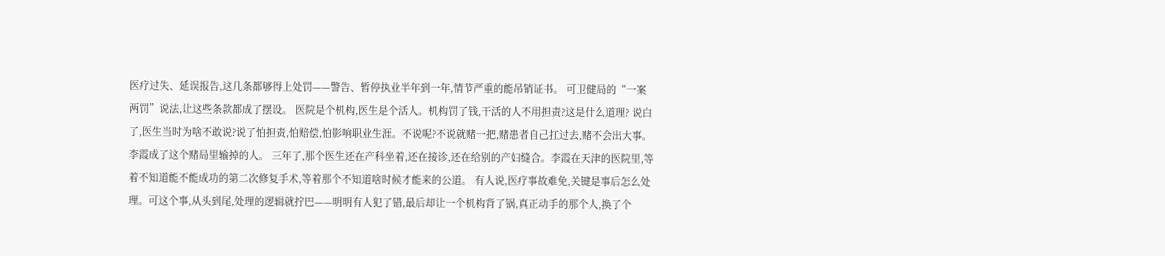医疗过失、延误报告,这几条都够得上处罚——警告、暂停执业半年到一年,情节严重的能吊销证书。 可卫健局的“一案两罚”说法,让这些条款都成了摆设。 医院是个机构,医生是个活人。机构罚了钱,干活的人不用担责?这是什么道理? 说白了,医生当时为啥不敢说?说了怕担责,怕赔偿,怕影响职业生涯。不说呢?不说就赌一把,赌患者自己扛过去,赌不会出大事。 李霞成了这个赌局里输掉的人。 三年了,那个医生还在产科坐着,还在接诊,还在给别的产妇缝合。李霞在天津的医院里,等着不知道能不能成功的第二次修复手术,等着那个不知道啥时候才能来的公道。 有人说,医疗事故难免,关键是事后怎么处理。可这个事,从头到尾,处理的逻辑就拧巴——明明有人犯了错,最后却让一个机构背了锅,真正动手的那个人,换了个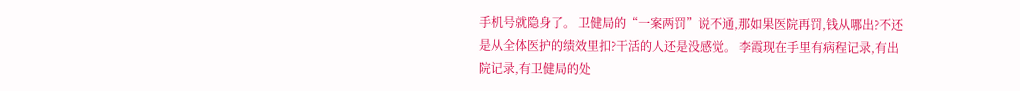手机号就隐身了。 卫健局的“一案两罚”说不通,那如果医院再罚,钱从哪出?不还是从全体医护的绩效里扣?干活的人还是没感觉。 李霞现在手里有病程记录,有出院记录,有卫健局的处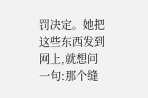罚决定。她把这些东西发到网上,就想问一句:那个缝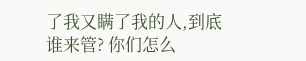了我又瞒了我的人,到底谁来管? 你们怎么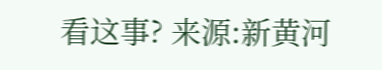看这事? 来源:新黄河